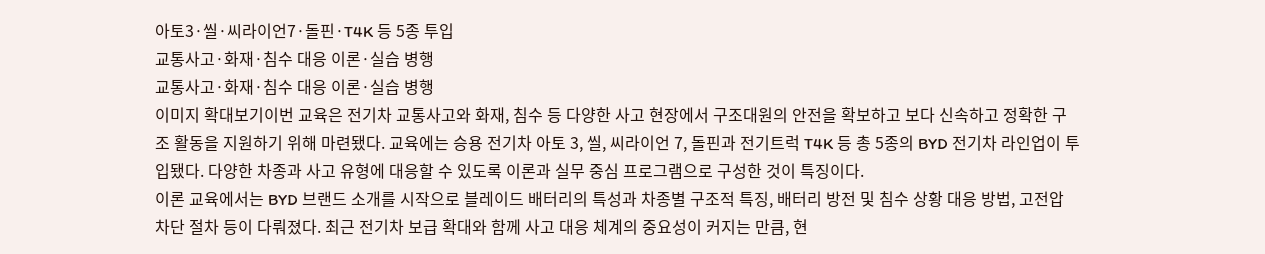아토3·씰·씨라이언7·돌핀·T4K 등 5종 투입
교통사고·화재·침수 대응 이론·실습 병행
교통사고·화재·침수 대응 이론·실습 병행
이미지 확대보기이번 교육은 전기차 교통사고와 화재, 침수 등 다양한 사고 현장에서 구조대원의 안전을 확보하고 보다 신속하고 정확한 구조 활동을 지원하기 위해 마련됐다. 교육에는 승용 전기차 아토 3, 씰, 씨라이언 7, 돌핀과 전기트럭 T4K 등 총 5종의 BYD 전기차 라인업이 투입됐다. 다양한 차종과 사고 유형에 대응할 수 있도록 이론과 실무 중심 프로그램으로 구성한 것이 특징이다.
이론 교육에서는 BYD 브랜드 소개를 시작으로 블레이드 배터리의 특성과 차종별 구조적 특징, 배터리 방전 및 침수 상황 대응 방법, 고전압 차단 절차 등이 다뤄졌다. 최근 전기차 보급 확대와 함께 사고 대응 체계의 중요성이 커지는 만큼, 현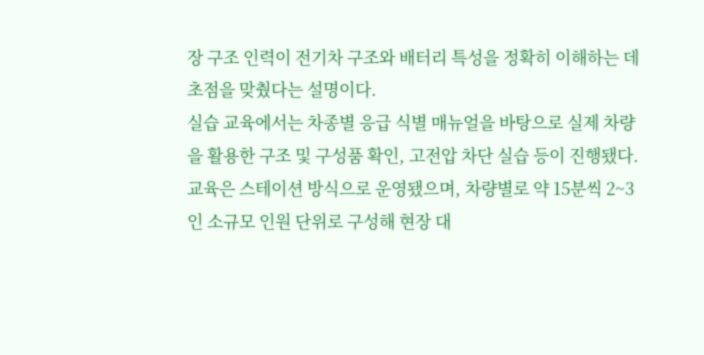장 구조 인력이 전기차 구조와 배터리 특성을 정확히 이해하는 데 초점을 맞췄다는 설명이다.
실습 교육에서는 차종별 응급 식별 매뉴얼을 바탕으로 실제 차량을 활용한 구조 및 구성품 확인, 고전압 차단 실습 등이 진행됐다. 교육은 스테이션 방식으로 운영됐으며, 차량별로 약 15분씩 2~3인 소규모 인원 단위로 구성해 현장 대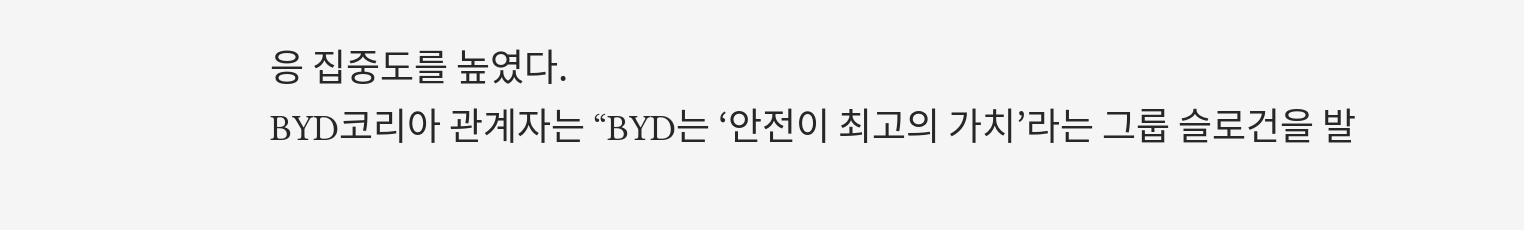응 집중도를 높였다.
BYD코리아 관계자는 “BYD는 ‘안전이 최고의 가치’라는 그룹 슬로건을 발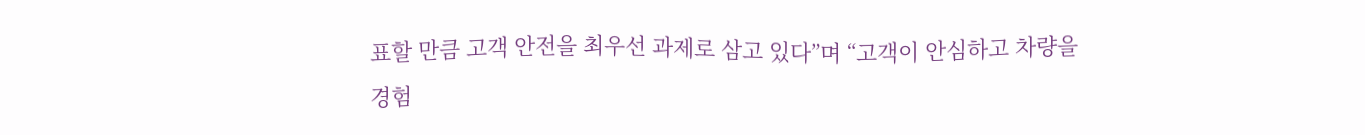표할 만큼 고객 안전을 최우선 과제로 삼고 있다”며 “고객이 안심하고 차량을 경험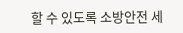할 수 있도록 소방안전 세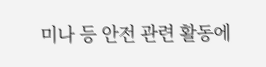미나 등 안전 관련 활동에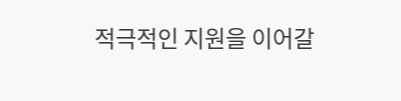적극적인 지원을 이어갈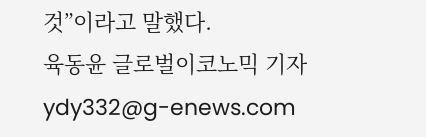것”이라고 말했다.
육동윤 글로벌이코노믹 기자 ydy332@g-enews.com